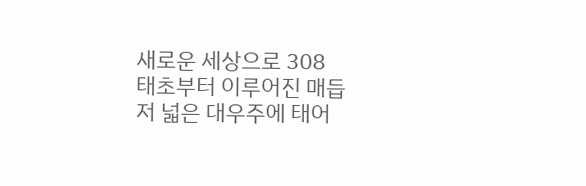새로운 세상으로 308
태초부터 이루어진 매듭
저 넓은 대우주에 태어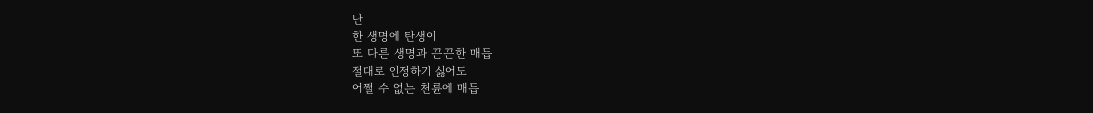난
한 생명에 탄생이
또 다른 생명과 끈끈한 매듭
절대로 인정하기 싫어도
어쩔 수 없는 천륜에 매듭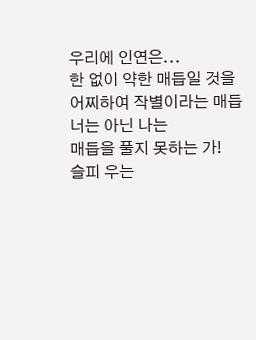우리에 인연은...
한 없이 약한 매듭일 것을
어찌하여 작별이라는 매듭
너는 아닌 나는
매듭을 풀지 못하는 가!
슬피 우는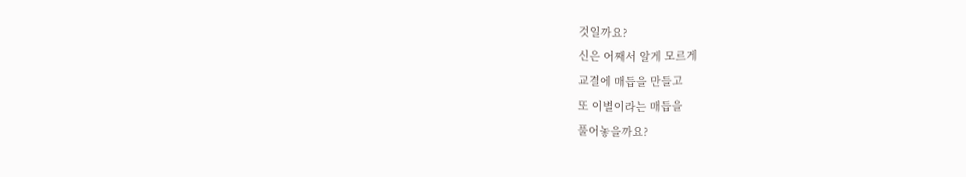것일까요?
신은 어째서 알게 모르게
교결에 매듭을 만들고
또 이별이라는 매듭을
풀어놓을까요?